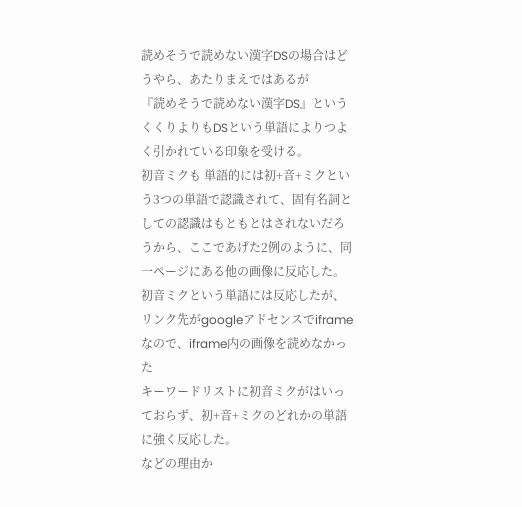読めそうで読めない漢字DSの場合はどうやら、あたりまえではあるが
『読めそうで読めない漢字DS』というくくりよりもDSという単語によりつよく引かれている印象を受ける。
初音ミクも 単語的には初+音+ミクという3つの単語で認識されて、固有名詞としての認識はもともとはされないだろうから、ここであげた2例のように、同一ページにある他の画像に反応した。
初音ミクという単語には反応したが、リンク先がgoogleアドセンスでiframeなので、iframe内の画像を読めなかった
キーワードリストに初音ミクがはいっておらず、初+音+ミクのどれかの単語に強く反応した。
などの理由か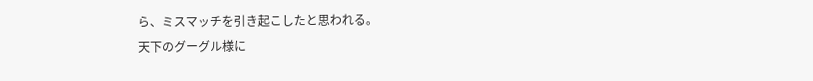ら、ミスマッチを引き起こしたと思われる。
天下のグーグル様に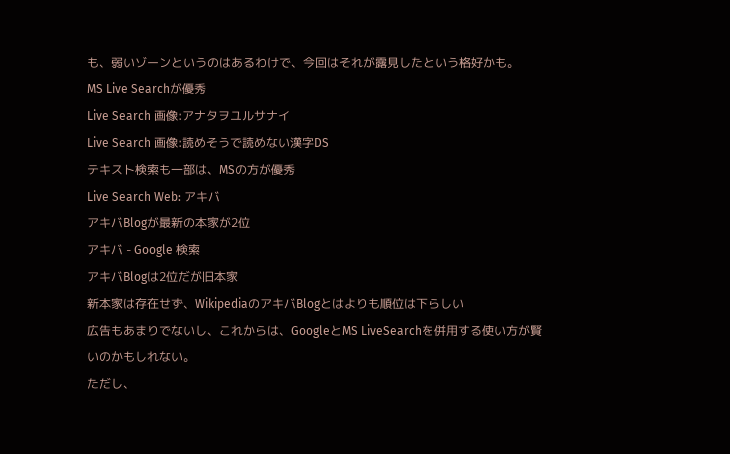も、弱いゾーンというのはあるわけで、今回はそれが露見したという格好かも。
MS Live Searchが優秀
Live Search 画像:アナタヲユルサナイ
Live Search 画像:読めそうで読めない漢字DS
テキスト検索も一部は、MSの方が優秀
Live Search Web: アキバ
アキバBlogが最新の本家が2位
アキバ - Google 検索
アキバBlogは2位だが旧本家
新本家は存在せず、WikipediaのアキバBlogとはよりも順位は下らしい
広告もあまりでないし、これからは、GoogleとMS LiveSearchを併用する使い方が賢いのかもしれない。
ただし、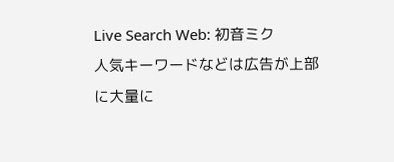Live Search Web: 初音ミク
人気キーワードなどは広告が上部に大量に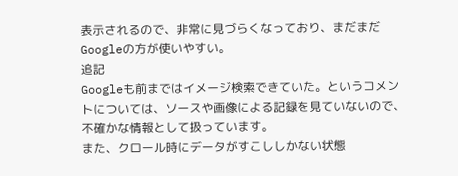表示されるので、非常に見づらくなっており、まだまだGoogleの方が使いやすい。
追記
Googleも前まではイメージ検索できていた。というコメントについては、ソースや画像による記録を見ていないので、不確かな情報として扱っています。
また、クロール時にデータがすこししかない状態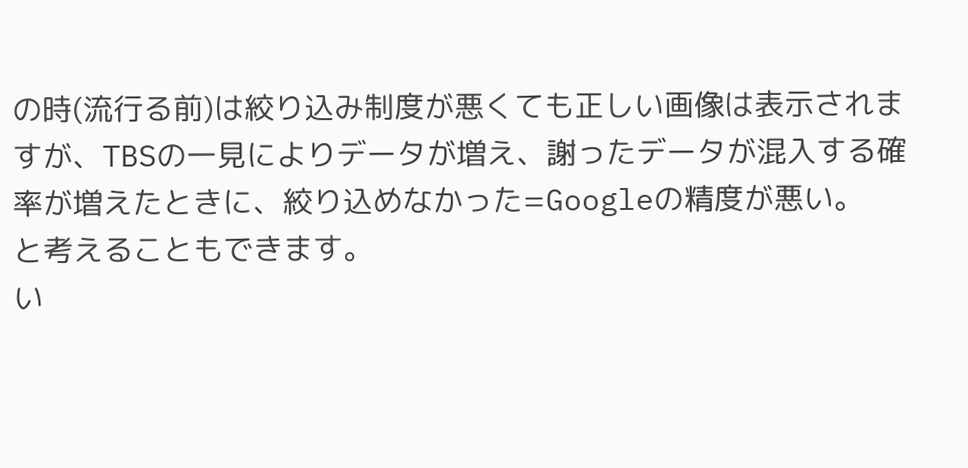の時(流行る前)は絞り込み制度が悪くても正しい画像は表示されますが、TBSの一見によりデータが増え、謝ったデータが混入する確率が増えたときに、絞り込めなかった=Googleの精度が悪い。
と考えることもできます。
い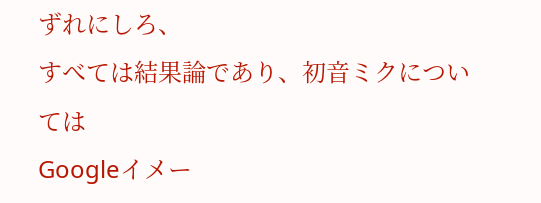ずれにしろ、
すべては結果論であり、初音ミクについては
Googleイメー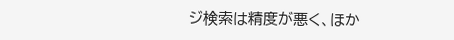ジ検索は精度が悪く、ほか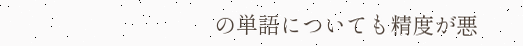の単語についても精度が悪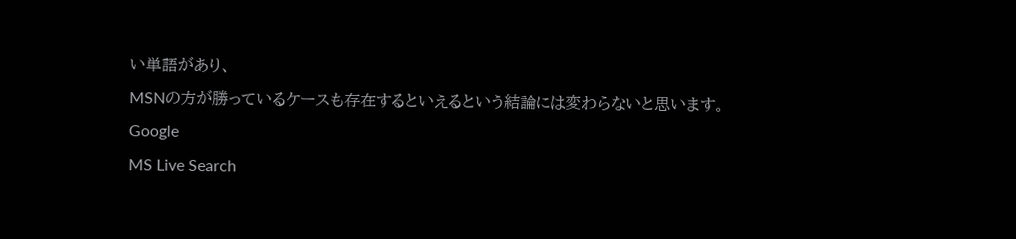い単語があり、
MSNの方が勝っているケースも存在するといえるという結論には変わらないと思います。
Google
MS Live Search